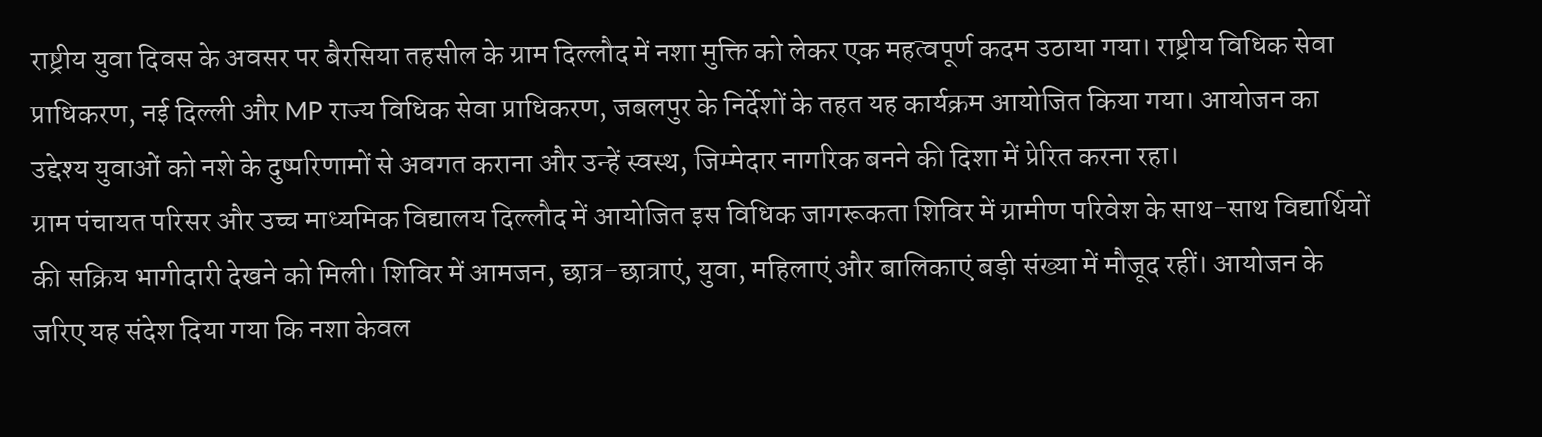राष्ट्रीय युवा दिवस के अवसर पर बैरसिया तहसील के ग्राम दिल्लौद में नशा मुक्ति को लेकर एक महत्वपूर्ण कदम उठाया गया। राष्ट्रीय विधिक सेवा प्राधिकरण, नई दिल्ली और MP राज्य विधिक सेवा प्राधिकरण, जबलपुर के निर्देशों के तहत यह कार्यक्रम आयोजित किया गया। आयोजन का उद्देश्य युवाओं को नशे के दुष्परिणामों से अवगत कराना और उन्हें स्वस्थ, जिम्मेदार नागरिक बनने की दिशा में प्रेरित करना रहा।
ग्राम पंचायत परिसर और उच्च माध्यमिक विद्यालय दिल्लौद में आयोजित इस विधिक जागरूकता शिविर में ग्रामीण परिवेश के साथ-साथ विद्यार्थियों की सक्रिय भागीदारी देखने को मिली। शिविर में आमजन, छात्र-छात्राएं, युवा, महिलाएं और बालिकाएं बड़ी संख्या में मौजूद रहीं। आयोजन के जरिए यह संदेश दिया गया कि नशा केवल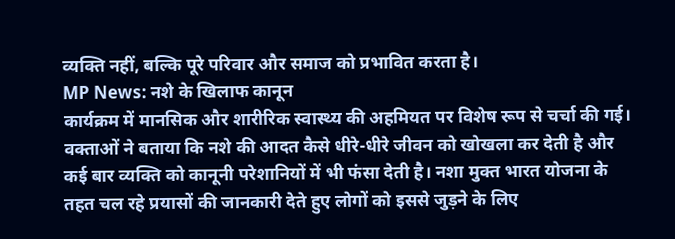व्यक्ति नहीं, बल्कि पूरे परिवार और समाज को प्रभावित करता है।
MP News: नशे के खिलाफ कानून
कार्यक्रम में मानसिक और शारीरिक स्वास्थ्य की अहमियत पर विशेष रूप से चर्चा की गई। वक्ताओं ने बताया कि नशे की आदत कैसे धीरे-धीरे जीवन को खोखला कर देती है और कई बार व्यक्ति को कानूनी परेशानियों में भी फंसा देती है। नशा मुक्त भारत योजना के तहत चल रहे प्रयासों की जानकारी देते हुए लोगों को इससे जुड़ने के लिए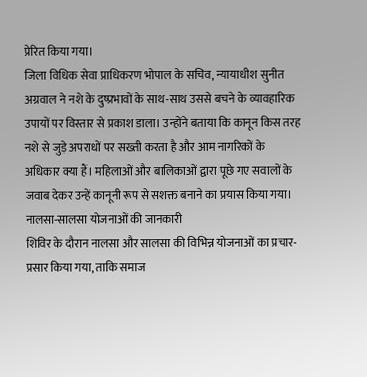प्रेरित किया गया।
जिला विधिक सेवा प्राधिकरण भोपाल के सचिव, न्यायाधीश सुनीत अग्रवाल ने नशे के दुष्प्रभावों के साथ-साथ उससे बचने के व्यावहारिक उपायों पर विस्तार से प्रकाश डाला। उन्होंने बताया कि कानून किस तरह नशे से जुड़े अपराधों पर सख्ती करता है और आम नागरिकों के अधिकार क्या हैं। महिलाओं और बालिकाओं द्वारा पूछे गए सवालों के जवाब देकर उन्हें कानूनी रूप से सशक्त बनाने का प्रयास किया गया।
नालसा-सालसा योजनाओं की जानकारी
शिविर के दौरान नालसा और सालसा की विभिन्न योजनाओं का प्रचार-प्रसार किया गया, ताकि समाज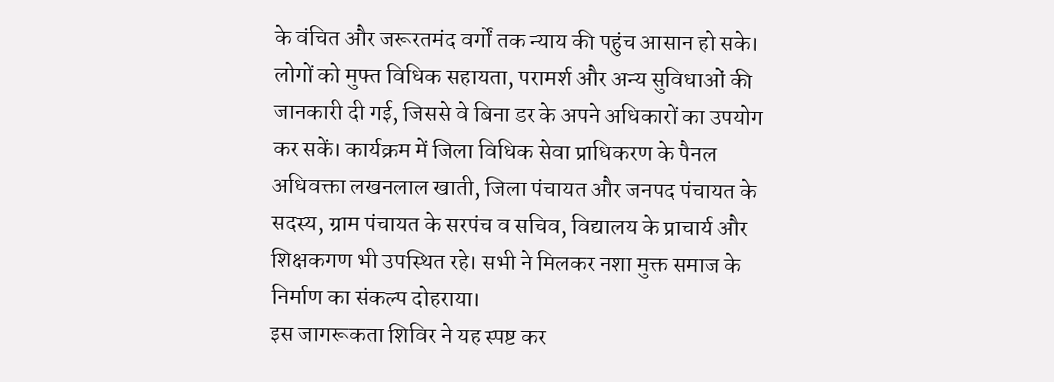के वंचित और जरूरतमंद वर्गों तक न्याय की पहुंच आसान हो सके। लोगों को मुफ्त विधिक सहायता, परामर्श और अन्य सुविधाओं की जानकारी दी गई, जिससे वे बिना डर के अपने अधिकारों का उपयोग कर सकें। कार्यक्रम में जिला विधिक सेवा प्राधिकरण के पैनल अधिवक्ता लखनलाल खाती, जिला पंचायत और जनपद पंचायत के सदस्य, ग्राम पंचायत के सरपंच व सचिव, विद्यालय के प्राचार्य और शिक्षकगण भी उपस्थित रहे। सभी ने मिलकर नशा मुक्त समाज के निर्माण का संकल्प दोहराया।
इस जागरूकता शिविर ने यह स्पष्ट कर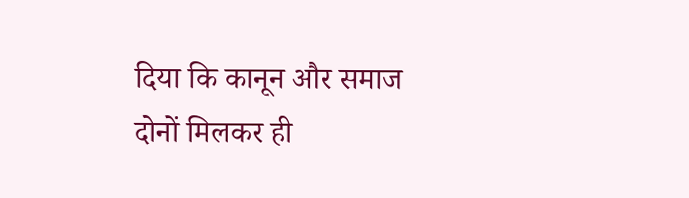दिया कि कानून और समाज दोनों मिलकर ही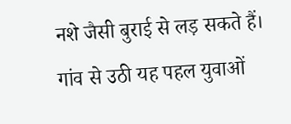नशे जैसी बुराई से लड़ सकते हैं। गांव से उठी यह पहल युवाओं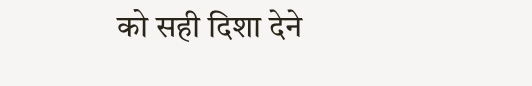को सही दिशा देने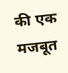की एक मजबूत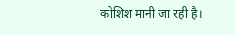कोशिश मानी जा रही है।